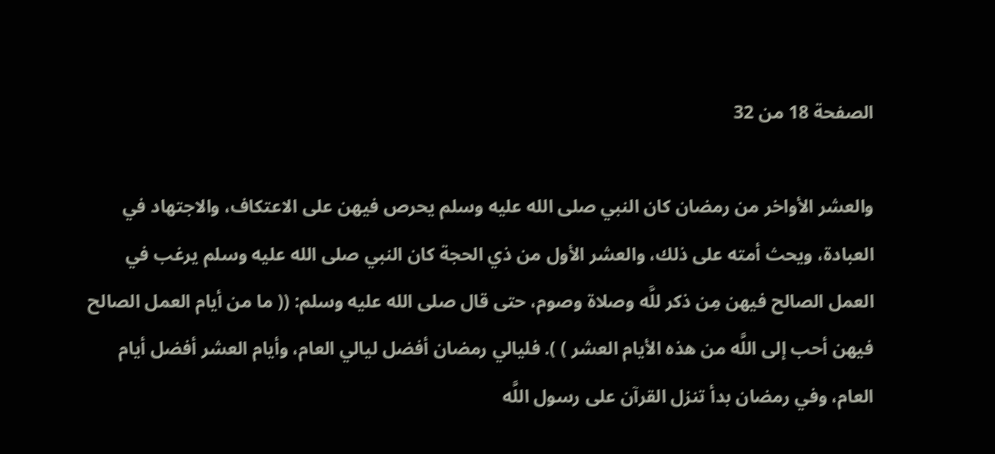الصفحة 18 من 32

والعشر الأواخر من رمضان كان النبي صلى الله عليه وسلم يحرص فيهن على الاعتكاف، والاجتهاد في العبادة، ويحث أمته على ذلك، والعشر الأول من ذي الحجة كان النبي صلى الله عليه وسلم يرغب في العمل الصالح فيهن مِن ذكر للَّه وصلاة وصوم، حتى قال صلى الله عليه وسلم: (( ما من أيام العمل الصالح فيهن أحب إلى اللَّه من هذه الأيام العشر ) ). فليالي رمضان أفضل ليالي العام، وأيام العشر أفضل أيام العام، وفي رمضان بدأ تنزل القرآن على رسول اللَّه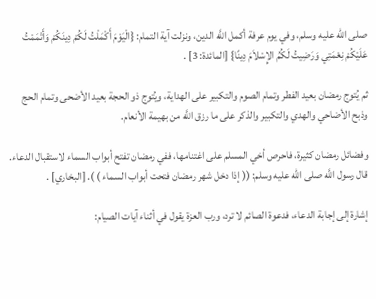صلى الله عليه وسلم، وفي يوم عرفة أكمل اللَّه الدين، ونزلت آية التمام: {الْيَوْمَ أَكْمَلْتُ لَكُمْ دِينَكُمْ وَأَتْمَمْتُ عَلَيْكُمْ نِعْمَتِي وَرَضِيتُ لَكُمُ الإِسْلاَمَ دِينًا} [المائدة: 3] .

ثم يُتوج رمضان بعيد الفطر وتمام الصوم والتكبير على الهداية، ويُتوج ذو الحجة بعيد الأضحى وتمام الحج وذبح الأضاحي والهدي والتكبير والذكر على ما رزق اللَّه من بهيمة الأنعام.

وفضائل رمضان كثيرة، فاحرص أخي المسلم على اغتنامها، ففي رمضان تفتح أبواب السماء لاستقبال الدعاء. قال رسول اللَّه صلى الله عليه وسلم: (( إذا دخل شهر رمضان فتحت أبواب السماء ) ). [البخاري] .

إشارة إلى إجابة الدعاء، فدعوة الصائم لا ترد، ورب العزة يقول في أثناء آيات الصيام: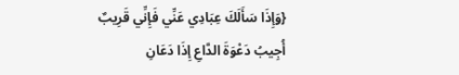{وَإِذَا سَأَلَكَ عِبَادِي عَنِّي فَإِنِّي قَرِيبٌ أُجِيبُ دَعْوَةَ الدَّاعِ إِذَا دَعَانِ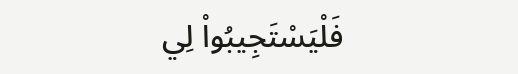فَلْيَسْتَجِيبُواْ لِي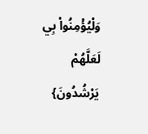وَلْيُؤْمِنُواْ بِي لَعَلَّهُمْ يَرْشُدُونَ}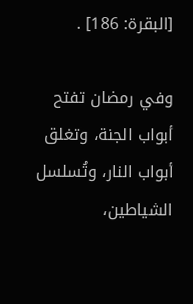[البقرة: 186] .

وفي رمضان تفتح أبواب الجنة، وتغلق أبواب النار، وتُسلسل الشياطين،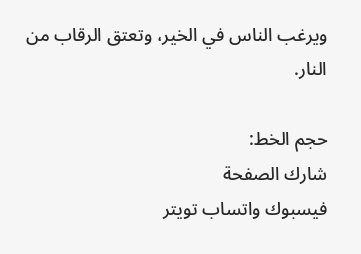ويرغب الناس في الخير، وتعتق الرقاب من النار.

حجم الخط:
شارك الصفحة
فيسبوك واتساب تويتر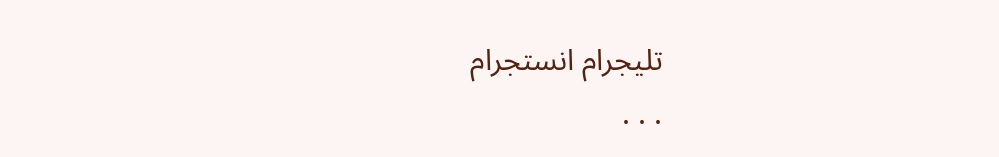تليجرام انستجرام
. . .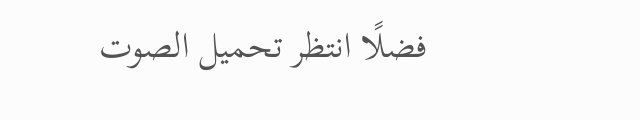فضلًا انتظر تحميل الصوت